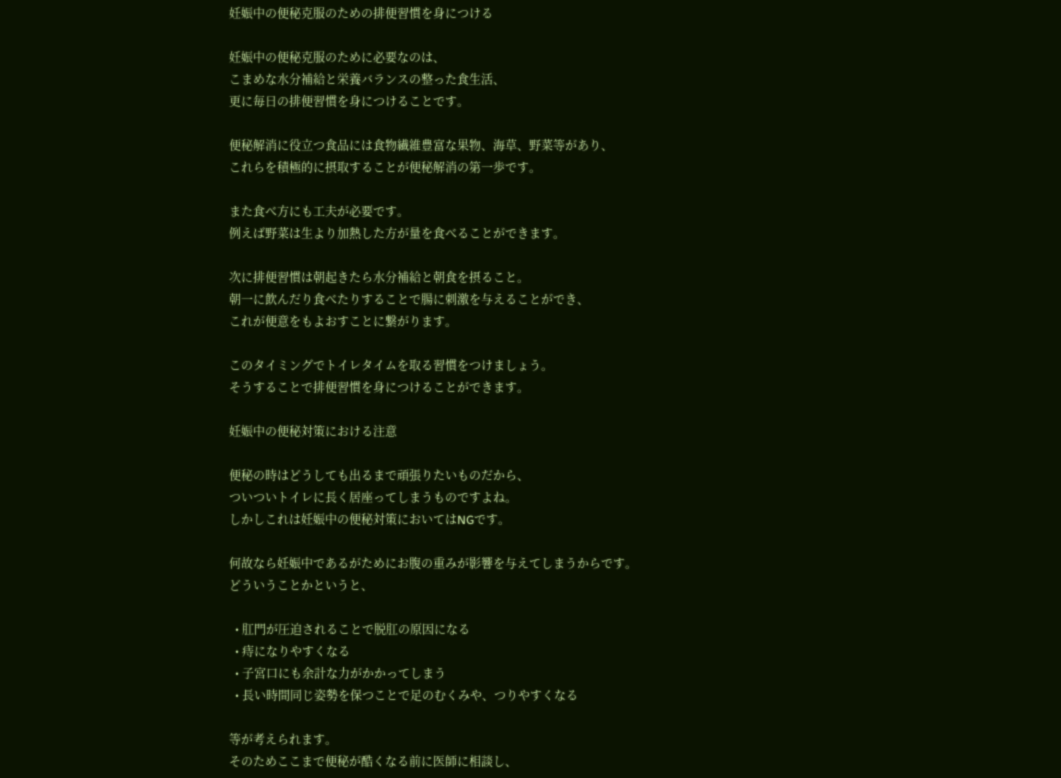妊娠中の便秘克服のための排便習慣を身につける

妊娠中の便秘克服のために必要なのは、
こまめな水分補給と栄養バランスの整った食生活、
更に毎日の排便習慣を身につけることです。

便秘解消に役立つ食品には食物繊維豊富な果物、海草、野菜等があり、
これらを積極的に摂取することが便秘解消の第一歩です。

また食べ方にも工夫が必要です。
例えば野菜は生より加熱した方が量を食べることができます。

次に排便習慣は朝起きたら水分補給と朝食を摂ること。
朝一に飲んだり食べたりすることで腸に刺激を与えることができ、
これが便意をもよおすことに繋がります。

このタイミングでトイレタイムを取る習慣をつけましょう。
そうすることで排便習慣を身につけることができます。

妊娠中の便秘対策における注意

便秘の時はどうしても出るまで頑張りたいものだから、
ついついトイレに長く居座ってしまうものですよね。
しかしこれは妊娠中の便秘対策においてはNGです。

何故なら妊娠中であるがためにお腹の重みが影響を与えてしまうからです。
どういうことかというと、

  • 肛門が圧迫されることで脱肛の原因になる
  • 痔になりやすくなる
  • 子宮口にも余計な力がかかってしまう
  • 長い時間同じ姿勢を保つことで足のむくみや、つりやすくなる

等が考えられます。
そのためここまで便秘が酷くなる前に医師に相談し、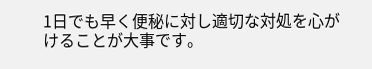1日でも早く便秘に対し適切な対処を心がけることが大事です。